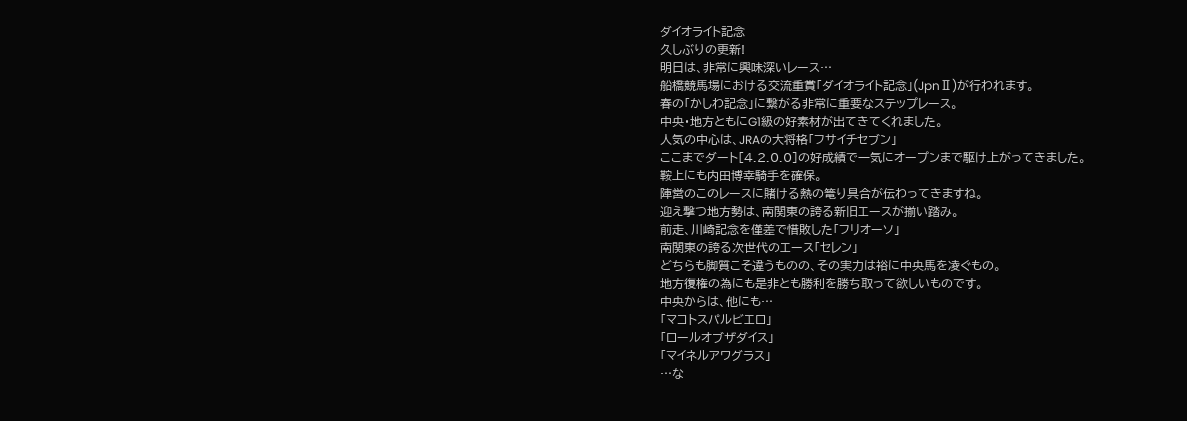ダイオライト記念
久しぶりの更新!
明日は、非常に興味深いレース…
船橋競馬場における交流重賞「ダイオライト記念」(JpnⅡ)が行われます。
春の「かしわ記念」に繋がる非常に重要なステップレース。
中央・地方ともにG1級の好素材が出てきてくれました。
人気の中心は、JRAの大将格「フサイチセブン」
ここまでダート[4.2.0.0]の好成績で一気にオープンまで駆け上がってきました。
鞍上にも内田博幸騎手を確保。
陣営のこのレースに賭ける熱の篭り具合が伝わってきますね。
迎え撃つ地方勢は、南関東の誇る新旧エースが揃い踏み。
前走、川崎記念を僅差で惜敗した「フリオーソ」
南関東の誇る次世代のエース「セレン」
どちらも脚質こそ違うものの、その実力は裕に中央馬を凌ぐもの。
地方復権の為にも是非とも勝利を勝ち取って欲しいものです。
中央からは、他にも…
「マコトスパルビエロ」
「ロールオブザダイス」
「マイネルアワグラス」
…な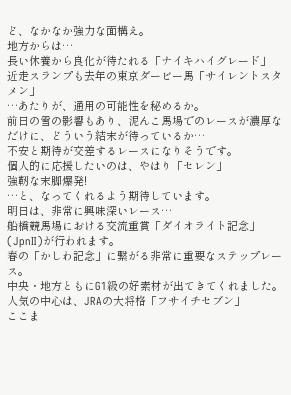ど、なかなか強力な面構え。
地方からは…
長い休養から良化が待たれる「ナイキハイグレード」
近走スランプも去年の東京ダービー馬「サイレントスタメン」
…あたりが、通用の可能性を秘めるか。
前日の雪の影響もあり、泥んこ馬場でのレースが濃厚なだけに、どういう結末が待っているか…
不安と期待が交差するレースになりそうです。
個人的に応援したいのは、やはり「セレン」
強靭な末脚爆発!
…と、なってくれるよう期待しています。
明日は、非常に興味深いレース…
船橋競馬場における交流重賞「ダイオライト記念」(JpnⅡ)が行われます。
春の「かしわ記念」に繋がる非常に重要なステップレース。
中央・地方ともにG1級の好素材が出てきてくれました。
人気の中心は、JRAの大将格「フサイチセブン」
ここま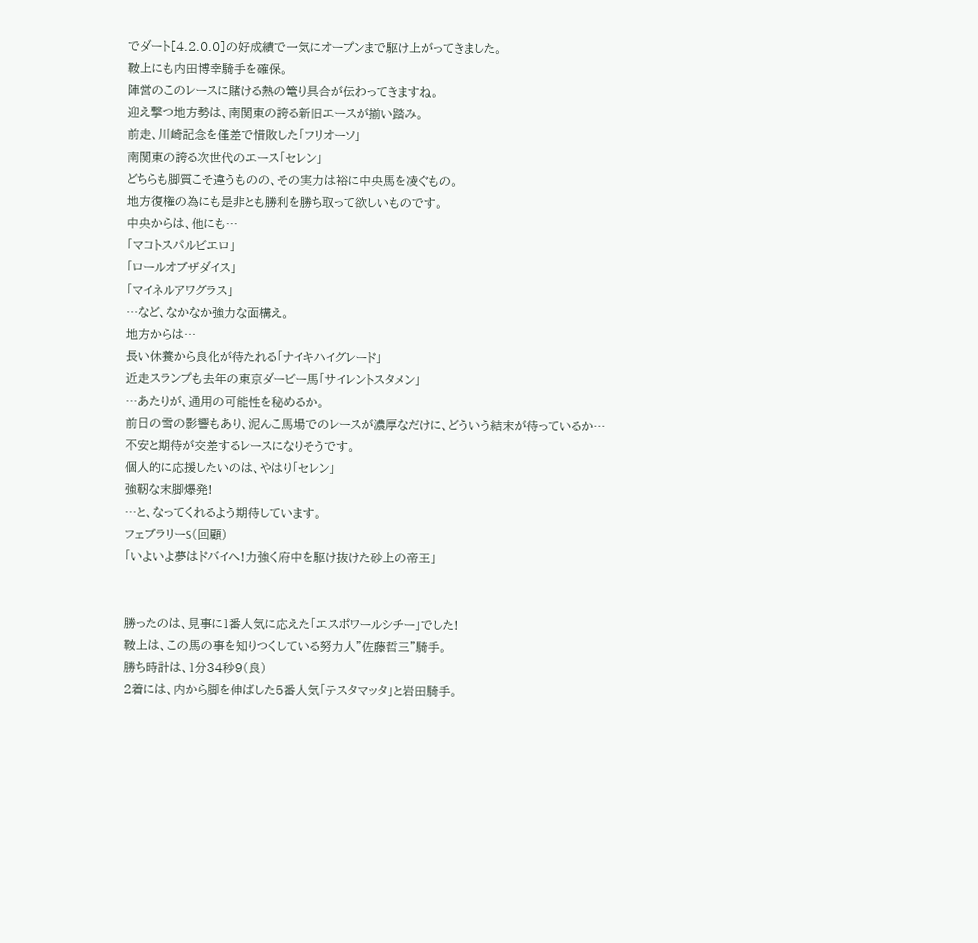でダート[4.2.0.0]の好成績で一気にオープンまで駆け上がってきました。
鞍上にも内田博幸騎手を確保。
陣営のこのレースに賭ける熱の篭り具合が伝わってきますね。
迎え撃つ地方勢は、南関東の誇る新旧エースが揃い踏み。
前走、川崎記念を僅差で惜敗した「フリオーソ」
南関東の誇る次世代のエース「セレン」
どちらも脚質こそ違うものの、その実力は裕に中央馬を凌ぐもの。
地方復権の為にも是非とも勝利を勝ち取って欲しいものです。
中央からは、他にも…
「マコトスパルビエロ」
「ロールオブザダイス」
「マイネルアワグラス」
…など、なかなか強力な面構え。
地方からは…
長い休養から良化が待たれる「ナイキハイグレード」
近走スランプも去年の東京ダービー馬「サイレントスタメン」
…あたりが、通用の可能性を秘めるか。
前日の雪の影響もあり、泥んこ馬場でのレースが濃厚なだけに、どういう結末が待っているか…
不安と期待が交差するレースになりそうです。
個人的に応援したいのは、やはり「セレン」
強靭な末脚爆発!
…と、なってくれるよう期待しています。
フェブラリーS(回顧)
「いよいよ夢はドバイへ!力強く府中を駆け抜けた砂上の帝王」


勝ったのは、見事に1番人気に応えた「エスポワールシチー」でした!
鞍上は、この馬の事を知りつくしている努力人”佐藤哲三”騎手。
勝ち時計は、1分34秒9(良)
2着には、内から脚を伸ばした5番人気「テスタマッタ」と岩田騎手。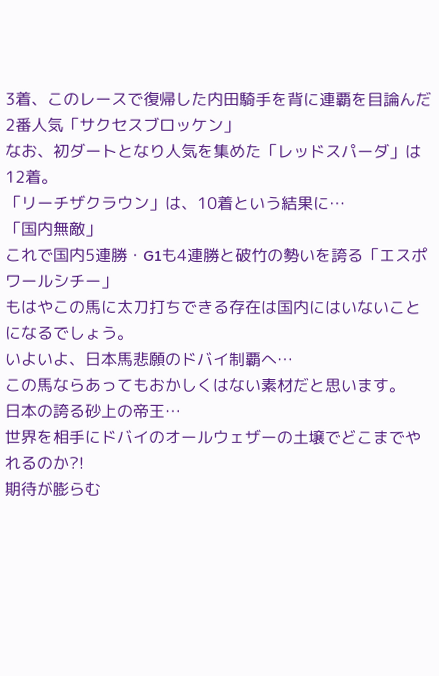3着、このレースで復帰した内田騎手を背に連覇を目論んだ2番人気「サクセスブロッケン」
なお、初ダートとなり人気を集めた「レッドスパーダ」は12着。
「リーチザクラウン」は、10着という結果に…
「国内無敵」
これで国内5連勝・G1も4連勝と破竹の勢いを誇る「エスポワールシチー」
もはやこの馬に太刀打ちできる存在は国内にはいないことになるでしょう。
いよいよ、日本馬悲願のドバイ制覇へ…
この馬ならあってもおかしくはない素材だと思います。
日本の誇る砂上の帝王…
世界を相手にドバイのオールウェザーの土壌でどこまでやれるのか?!
期待が膨らむ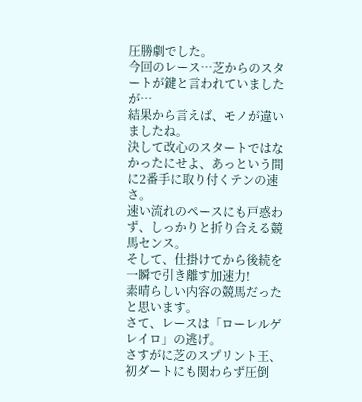圧勝劇でした。
今回のレース…芝からのスタートが鍵と言われていましたが…
結果から言えば、モノが違いましたね。
決して改心のスタートではなかったにせよ、あっという間に2番手に取り付くテンの速さ。
速い流れのペースにも戸惑わず、しっかりと折り合える競馬センス。
そして、仕掛けてから後続を一瞬で引き離す加速力!
素晴らしい内容の競馬だったと思います。
さて、レースは「ローレルゲレイロ」の逃げ。
さすがに芝のスプリント王、初ダートにも関わらず圧倒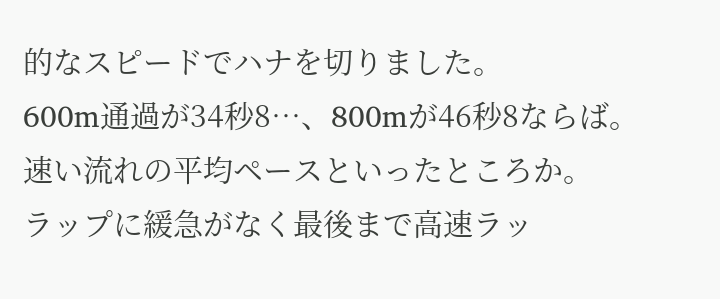的なスピードでハナを切りました。
600m通過が34秒8…、800mが46秒8ならば。
速い流れの平均ペースといったところか。
ラップに緩急がなく最後まで高速ラッ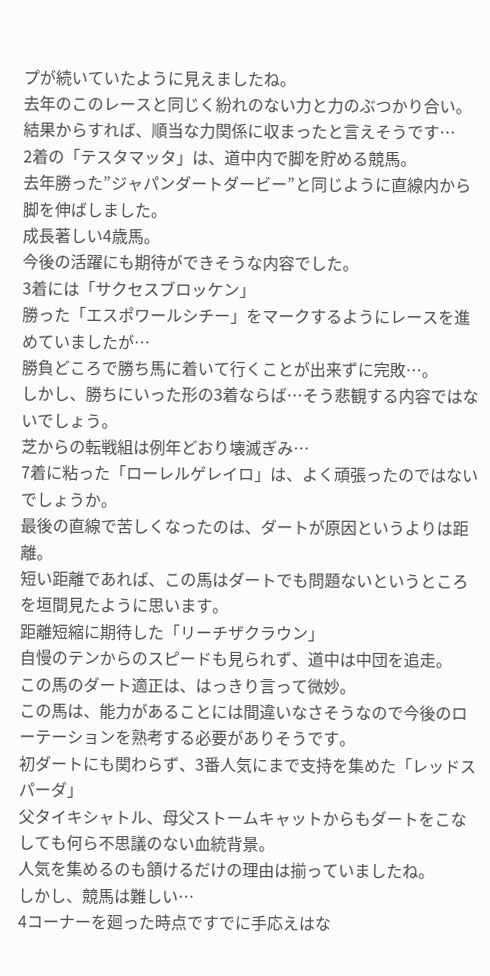プが続いていたように見えましたね。
去年のこのレースと同じく紛れのない力と力のぶつかり合い。
結果からすれば、順当な力関係に収まったと言えそうです…
2着の「テスタマッタ」は、道中内で脚を貯める競馬。
去年勝った”ジャパンダートダービー”と同じように直線内から脚を伸ばしました。
成長著しい4歳馬。
今後の活躍にも期待ができそうな内容でした。
3着には「サクセスブロッケン」
勝った「エスポワールシチー」をマークするようにレースを進めていましたが…
勝負どころで勝ち馬に着いて行くことが出来ずに完敗…。
しかし、勝ちにいった形の3着ならば…そう悲観する内容ではないでしょう。
芝からの転戦組は例年どおり壊滅ぎみ…
7着に粘った「ローレルゲレイロ」は、よく頑張ったのではないでしょうか。
最後の直線で苦しくなったのは、ダートが原因というよりは距離。
短い距離であれば、この馬はダートでも問題ないというところを垣間見たように思います。
距離短縮に期待した「リーチザクラウン」
自慢のテンからのスピードも見られず、道中は中団を追走。
この馬のダート適正は、はっきり言って微妙。
この馬は、能力があることには間違いなさそうなので今後のローテーションを熟考する必要がありそうです。
初ダートにも関わらず、3番人気にまで支持を集めた「レッドスパーダ」
父タイキシャトル、母父ストームキャットからもダートをこなしても何ら不思議のない血統背景。
人気を集めるのも頷けるだけの理由は揃っていましたね。
しかし、競馬は難しい…
4コーナーを廻った時点ですでに手応えはな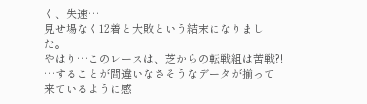く、失速…
見せ場なく12着と大敗という結末になりました。
やはり…このレースは、芝からの転戦組は苦戦?!
…することが間違いなさそうなデータが揃って来ているように感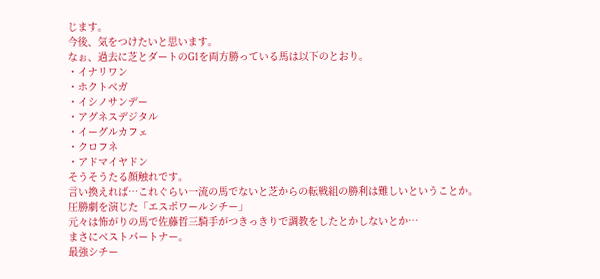じます。
今後、気をつけたいと思います。
なぉ、過去に芝とダートのG1を両方勝っている馬は以下のとおり。
・イナリワン
・ホクトベガ
・イシノサンデー
・アグネスデジタル
・イーグルカフェ
・クロフネ
・アドマイヤドン
そうそうたる顔触れです。
言い換えれば…これぐらい一流の馬でないと芝からの転戦組の勝利は難しいということか。
圧勝劇を演じた「エスポワールシチー」
元々は怖がりの馬で佐藤哲三騎手がつきっきりで調教をしたとかしないとか…
まさにベストパートナー。
最強シチー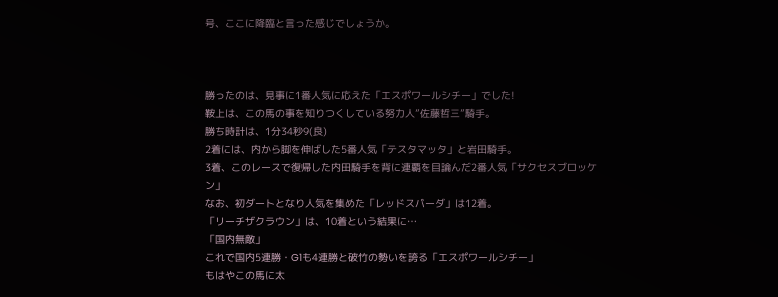号、ここに降臨と言った感じでしょうか。



勝ったのは、見事に1番人気に応えた「エスポワールシチー」でした!
鞍上は、この馬の事を知りつくしている努力人”佐藤哲三”騎手。
勝ち時計は、1分34秒9(良)
2着には、内から脚を伸ばした5番人気「テスタマッタ」と岩田騎手。
3着、このレースで復帰した内田騎手を背に連覇を目論んだ2番人気「サクセスブロッケン」
なお、初ダートとなり人気を集めた「レッドスパーダ」は12着。
「リーチザクラウン」は、10着という結果に…
「国内無敵」
これで国内5連勝・G1も4連勝と破竹の勢いを誇る「エスポワールシチー」
もはやこの馬に太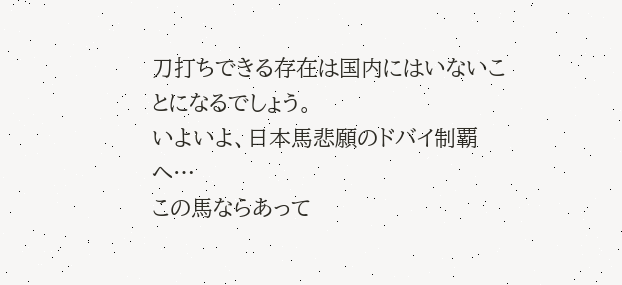刀打ちできる存在は国内にはいないことになるでしょう。
いよいよ、日本馬悲願のドバイ制覇へ…
この馬ならあって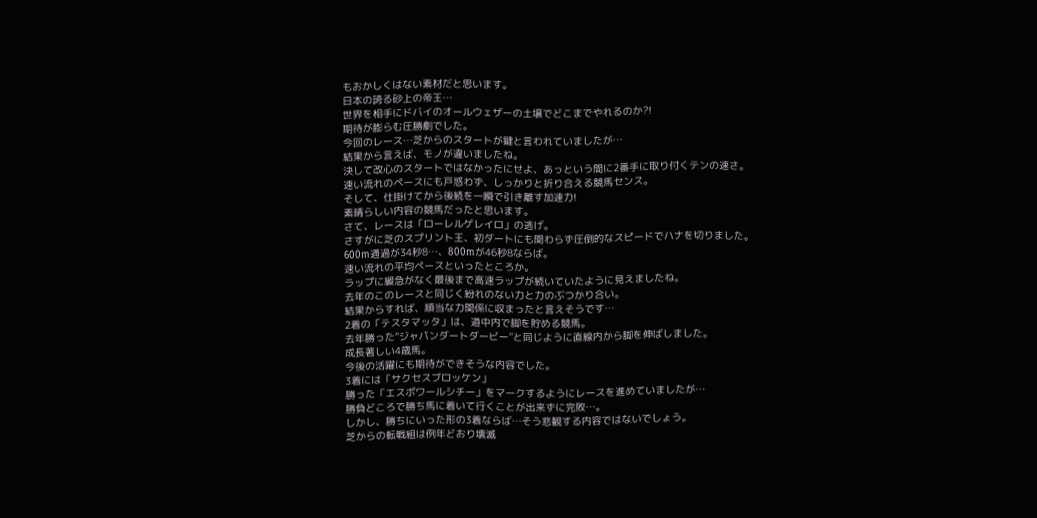もおかしくはない素材だと思います。
日本の誇る砂上の帝王…
世界を相手にドバイのオールウェザーの土壌でどこまでやれるのか?!
期待が膨らむ圧勝劇でした。
今回のレース…芝からのスタートが鍵と言われていましたが…
結果から言えば、モノが違いましたね。
決して改心のスタートではなかったにせよ、あっという間に2番手に取り付くテンの速さ。
速い流れのペースにも戸惑わず、しっかりと折り合える競馬センス。
そして、仕掛けてから後続を一瞬で引き離す加速力!
素晴らしい内容の競馬だったと思います。
さて、レースは「ローレルゲレイロ」の逃げ。
さすがに芝のスプリント王、初ダートにも関わらず圧倒的なスピードでハナを切りました。
600m通過が34秒8…、800mが46秒8ならば。
速い流れの平均ペースといったところか。
ラップに緩急がなく最後まで高速ラップが続いていたように見えましたね。
去年のこのレースと同じく紛れのない力と力のぶつかり合い。
結果からすれば、順当な力関係に収まったと言えそうです…
2着の「テスタマッタ」は、道中内で脚を貯める競馬。
去年勝った”ジャパンダートダービー”と同じように直線内から脚を伸ばしました。
成長著しい4歳馬。
今後の活躍にも期待ができそうな内容でした。
3着には「サクセスブロッケン」
勝った「エスポワールシチー」をマークするようにレースを進めていましたが…
勝負どころで勝ち馬に着いて行くことが出来ずに完敗…。
しかし、勝ちにいった形の3着ならば…そう悲観する内容ではないでしょう。
芝からの転戦組は例年どおり壊滅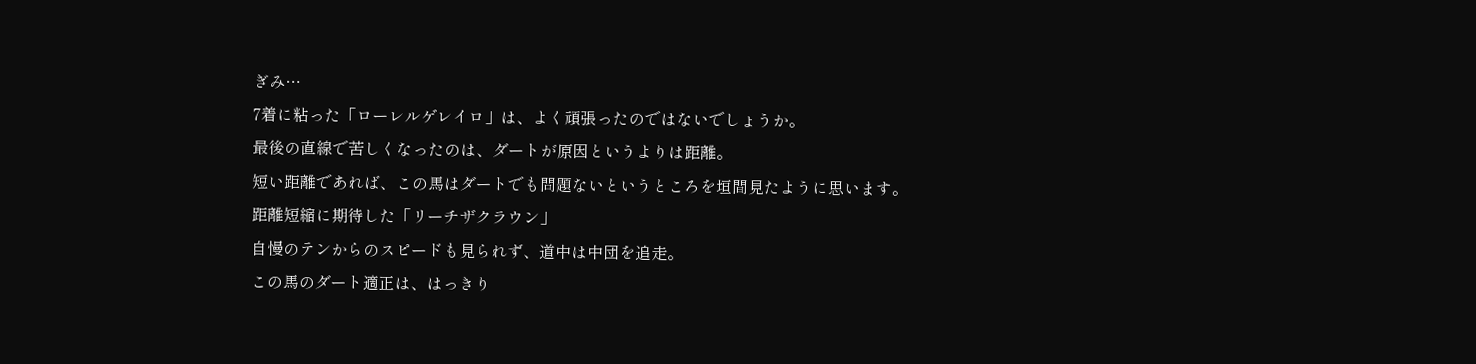ぎみ…
7着に粘った「ローレルゲレイロ」は、よく頑張ったのではないでしょうか。
最後の直線で苦しくなったのは、ダートが原因というよりは距離。
短い距離であれば、この馬はダートでも問題ないというところを垣間見たように思います。
距離短縮に期待した「リーチザクラウン」
自慢のテンからのスピードも見られず、道中は中団を追走。
この馬のダート適正は、はっきり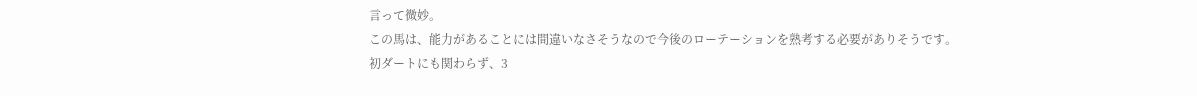言って微妙。
この馬は、能力があることには間違いなさそうなので今後のローテーションを熟考する必要がありそうです。
初ダートにも関わらず、3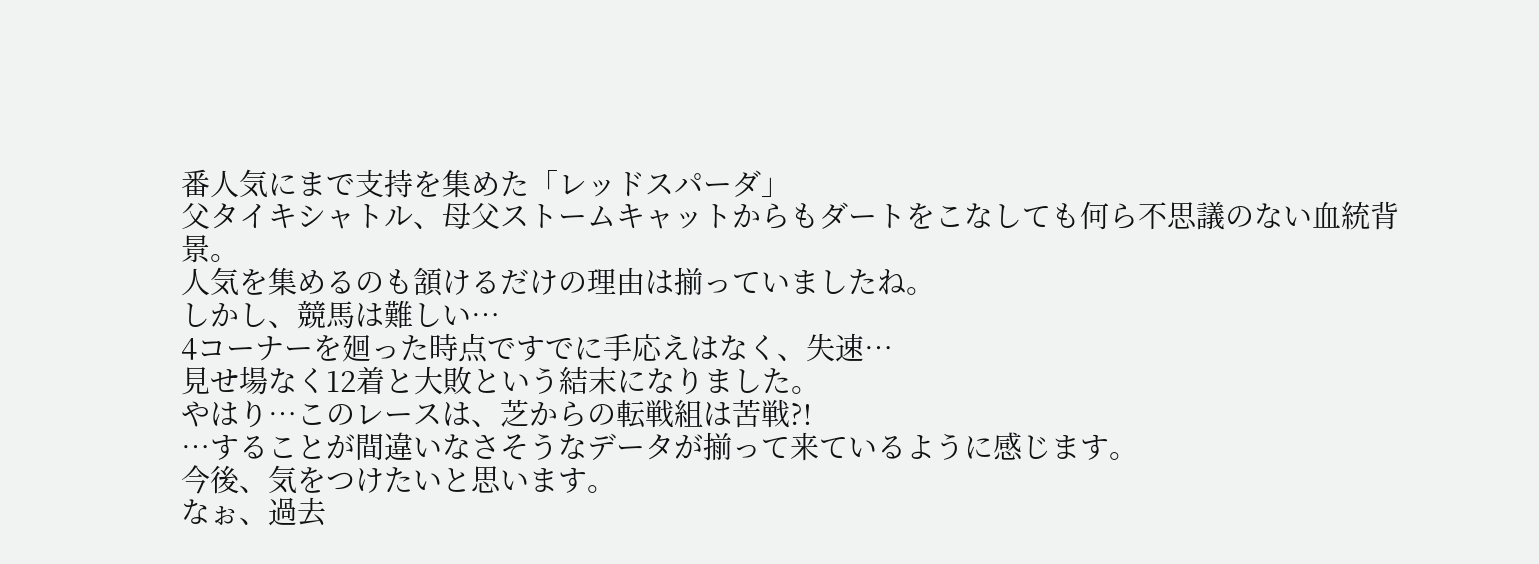番人気にまで支持を集めた「レッドスパーダ」
父タイキシャトル、母父ストームキャットからもダートをこなしても何ら不思議のない血統背景。
人気を集めるのも頷けるだけの理由は揃っていましたね。
しかし、競馬は難しい…
4コーナーを廻った時点ですでに手応えはなく、失速…
見せ場なく12着と大敗という結末になりました。
やはり…このレースは、芝からの転戦組は苦戦?!
…することが間違いなさそうなデータが揃って来ているように感じます。
今後、気をつけたいと思います。
なぉ、過去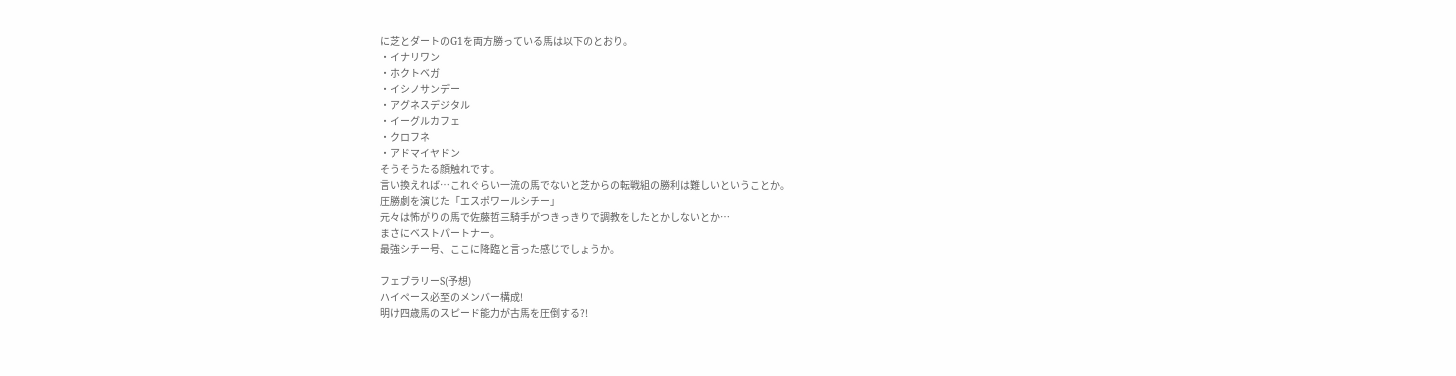に芝とダートのG1を両方勝っている馬は以下のとおり。
・イナリワン
・ホクトベガ
・イシノサンデー
・アグネスデジタル
・イーグルカフェ
・クロフネ
・アドマイヤドン
そうそうたる顔触れです。
言い換えれば…これぐらい一流の馬でないと芝からの転戦組の勝利は難しいということか。
圧勝劇を演じた「エスポワールシチー」
元々は怖がりの馬で佐藤哲三騎手がつきっきりで調教をしたとかしないとか…
まさにベストパートナー。
最強シチー号、ここに降臨と言った感じでしょうか。

フェブラリーS(予想)
ハイペース必至のメンバー構成!
明け四歳馬のスピード能力が古馬を圧倒する?!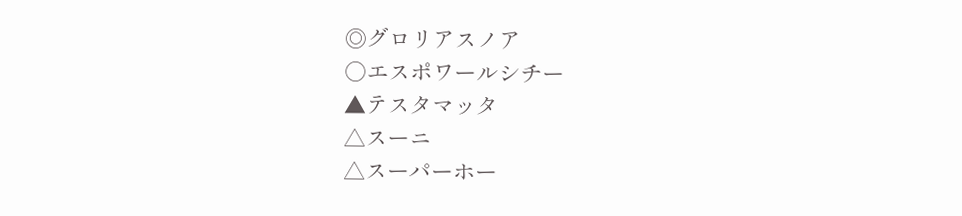◎グロリアスノア
○エスポワールシチー
▲テスタマッタ
△スーニ
△スーパーホー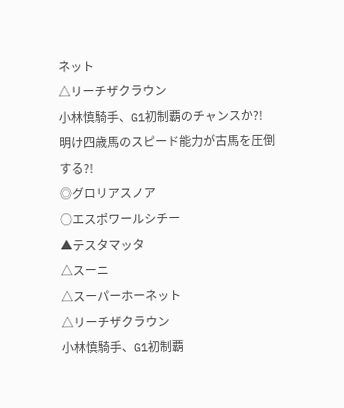ネット
△リーチザクラウン
小林慎騎手、G1初制覇のチャンスか?!
明け四歳馬のスピード能力が古馬を圧倒する?!
◎グロリアスノア
○エスポワールシチー
▲テスタマッタ
△スーニ
△スーパーホーネット
△リーチザクラウン
小林慎騎手、G1初制覇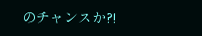のチャンスか?!